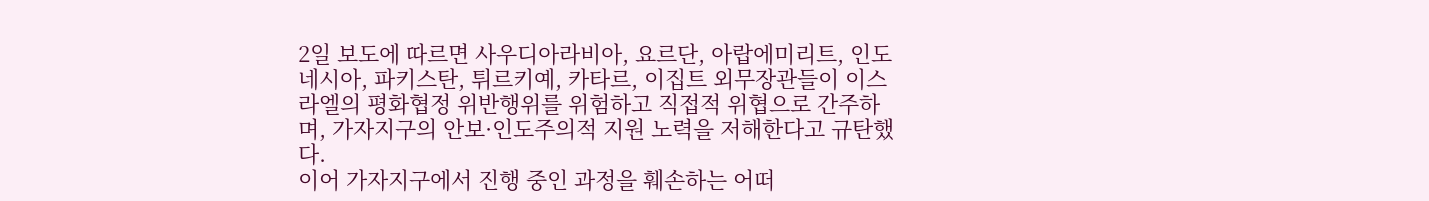2일 보도에 따르면 사우디아라비아, 요르단, 아랍에미리트, 인도네시아, 파키스탄, 튀르키예, 카타르, 이집트 외무장관들이 이스라엘의 평화협정 위반행위를 위험하고 직접적 위협으로 간주하며, 가자지구의 안보·인도주의적 지원 노력을 저해한다고 규탄했다.
이어 가자지구에서 진행 중인 과정을 훼손하는 어떠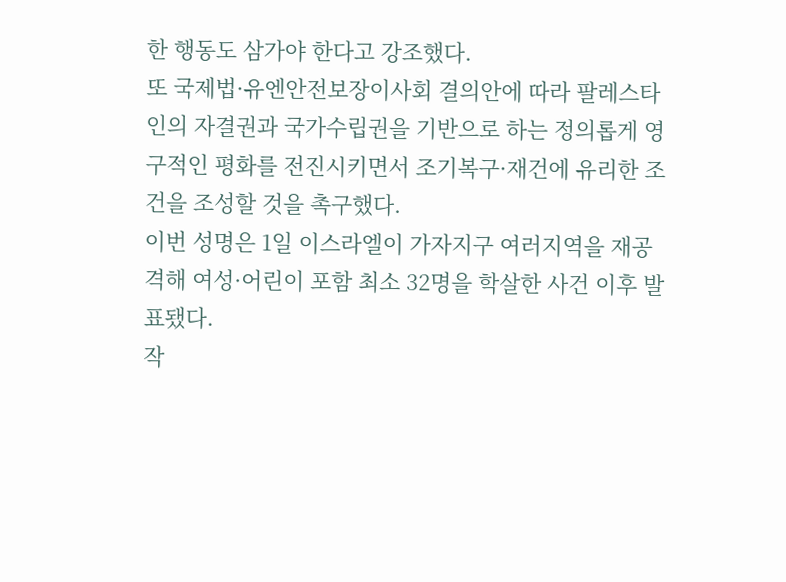한 행동도 삼가야 한다고 강조했다.
또 국제법·유엔안전보장이사회 결의안에 따라 팔레스타인의 자결권과 국가수립권을 기반으로 하는 정의롭게 영구적인 평화를 전진시키면서 조기복구·재건에 유리한 조건을 조성할 것을 촉구했다.
이번 성명은 1일 이스라엘이 가자지구 여러지역을 재공격해 여성·어린이 포함 최소 32명을 학살한 사건 이후 발표됐다.
작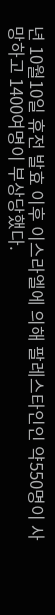년 10월10일 휴전 발효 이후 이스라엘에 의해 팔레스타인인 약550명이 사망하고 1400여명이 부상당했다.